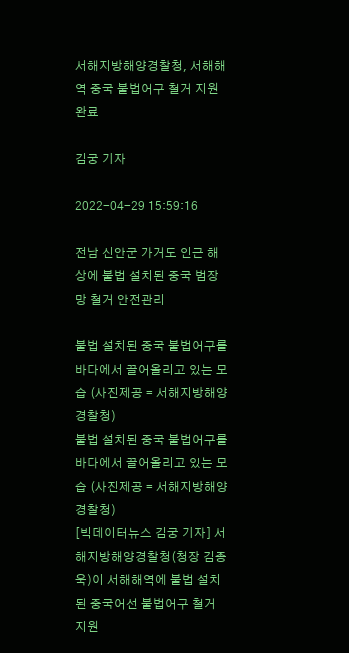서해지방해양경찰청, 서해해역 중국 불법어구 철거 지원 완료

김궁 기자

2022-04-29 15:59:16

전남 신안군 가거도 인근 해상에 불법 설치된 중국 범장망 철거 안전관리

불법 설치된 중국 불법어구를 바다에서 끌어올리고 있는 모습 (사진제공 = 서해지방해양경찰청)
불법 설치된 중국 불법어구를 바다에서 끌어올리고 있는 모습 (사진제공 = 서해지방해양경찰청)
[빅데이터뉴스 김궁 기자] 서해지방해양경찰청(청장 김종욱)이 서해해역에 불법 설치된 중국어선 불법어구 철거 지원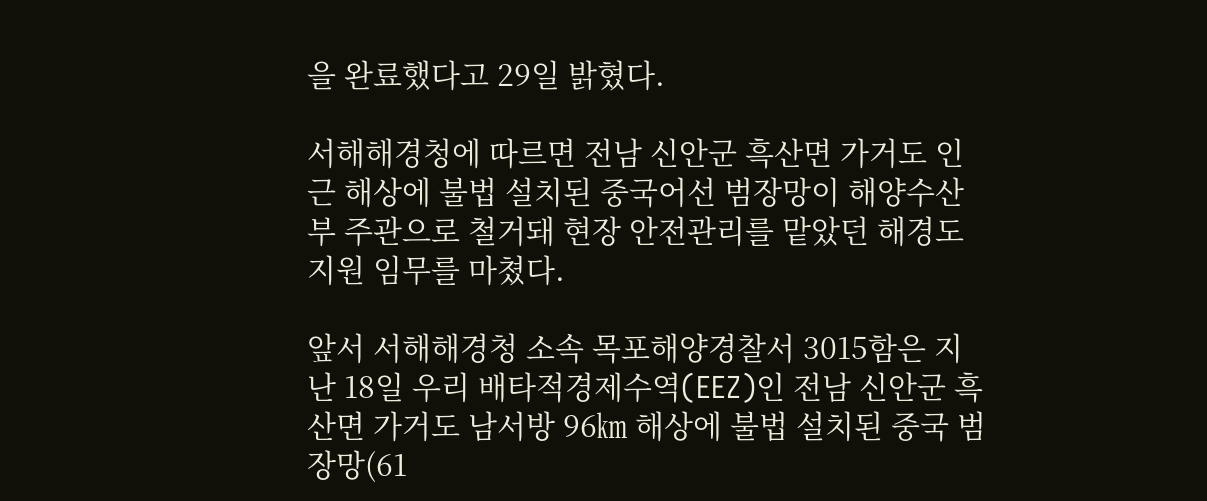을 완료했다고 29일 밝혔다.

서해해경청에 따르면 전남 신안군 흑산면 가거도 인근 해상에 불법 설치된 중국어선 범장망이 해양수산부 주관으로 철거돼 현장 안전관리를 맡았던 해경도 지원 임무를 마쳤다.

앞서 서해해경청 소속 목포해양경찰서 3015함은 지난 18일 우리 배타적경제수역(EEZ)인 전남 신안군 흑산면 가거도 남서방 96㎞ 해상에 불법 설치된 중국 범장망(61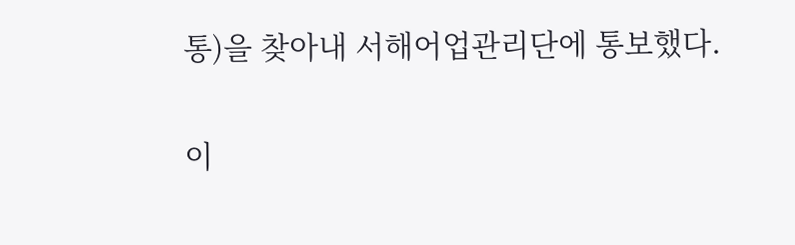통)을 찾아내 서해어업관리단에 통보했다.

이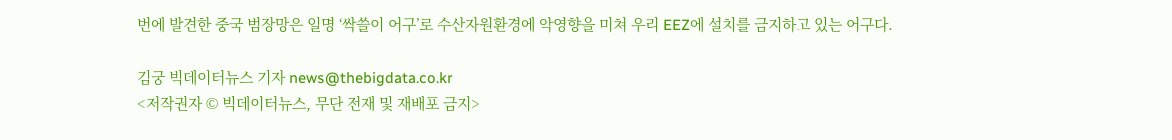번에 발견한 중국 범장망은 일명 ‘싹쓸이 어구’로 수산자원환경에 악영향을 미쳐 우리 EEZ에 설치를 금지하고 있는 어구다.

김궁 빅데이터뉴스 기자 news@thebigdata.co.kr
<저작권자 © 빅데이터뉴스, 무단 전재 및 재배포 금지>